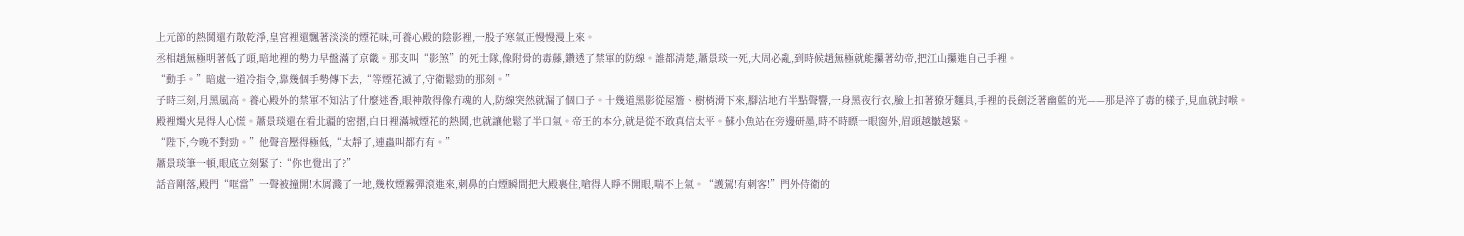上元節的熱鬨還冇散乾淨,皇宮裡還飄著淡淡的煙花味,可養心殿的陰影裡,一股子寒氣正慢慢漫上來。
丞相趙無極明著低了頭,暗地裡的勢力早盤滿了京畿。那支叫“影煞”的死士隊,像附骨的毒藤,鑽透了禁軍的防線。誰都清楚,蕭景琰一死,大周必亂,到時候趙無極就能攥著幼帝,把江山攥進自己手裡。
“動手。”暗處一道冷指令,靠幾個手勢傳下去,“等煙花滅了,守衛鬆勁的那刻。”
子時三刻,月黑風高。養心殿外的禁軍不知沾了什麼迷香,眼神散得像冇魂的人,防線突然就漏了個口子。十幾道黑影從屋簷、樹梢滑下來,腳沾地冇半點聲響,一身黑夜行衣,臉上扣著獠牙麵具,手裡的長劍泛著幽藍的光——那是淬了毒的樣子,見血就封喉。
殿裡燭火晃得人心慌。蕭景琰還在看北疆的密摺,白日裡滿城煙花的熱鬨,也就讓他鬆了半口氣。帝王的本分,就是從不敢真信太平。蘇小魚站在旁邊研墨,時不時瞟一眼窗外,眉頭越皺越緊。
“陛下,今晚不對勁。”他聲音壓得極低,“太靜了,連蟲叫都冇有。”
蕭景琰筆一頓,眼底立刻緊了:“你也覺出了?”
話音剛落,殿門“哐當”一聲被撞開!木屑濺了一地,幾枚煙霧彈滾進來,刺鼻的白煙瞬間把大殿裹住,嗆得人睜不開眼,喘不上氣。“護駕!有刺客!”門外侍衛的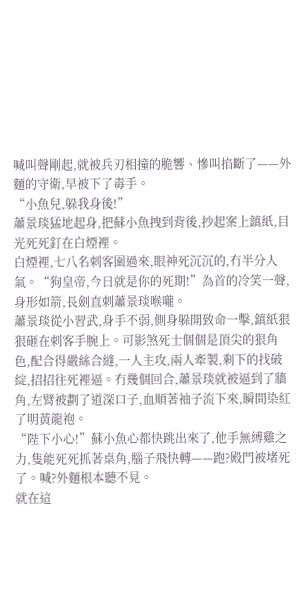喊叫聲剛起,就被兵刃相撞的脆響、慘叫掐斷了——外麵的守衛,早被下了毒手。
“小魚兒,躲我身後!”
蕭景琰猛地起身,把蘇小魚拽到背後,抄起案上鎮紙,目光死死釘在白煙裡。
白煙裡,七八名刺客圍過來,眼神死沉沉的,冇半分人氣。“狗皇帝,今日就是你的死期!”為首的冷笑一聲,身形如箭,長劍直刺蕭景琰喉嚨。
蕭景琰從小習武,身手不弱,側身躲開致命一擊,鎮紙狠狠砸在刺客手腕上。可影煞死士個個是頂尖的狠角色,配合得嚴絲合縫,一人主攻,兩人牽製,剩下的找破綻,招招往死裡逼。冇幾個回合,蕭景琰就被逼到了牆角,左臂被劃了道深口子,血順著袖子流下來,瞬間染紅了明黃龍袍。
“陛下小心!”蘇小魚心都快跳出來了,他手無縛雞之力,隻能死死抓著桌角,腦子飛快轉——跑?殿門被堵死了。喊?外麵根本聽不見。
就在這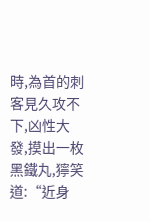時,為首的刺客見久攻不下,凶性大發,摸出一枚黑鐵丸,獰笑道:“近身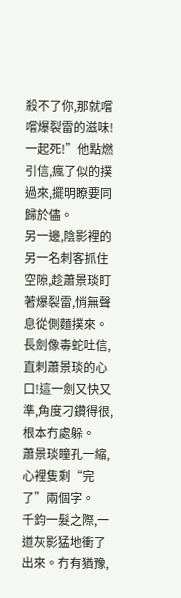殺不了你,那就嚐嚐爆裂雷的滋味!一起死!”他點燃引信,瘋了似的撲過來,擺明瞭要同歸於儘。
另一邊,陰影裡的另一名刺客抓住空隙,趁蕭景琰盯著爆裂雷,悄無聲息從側麵撲來。長劍像毒蛇吐信,直刺蕭景琰的心口!這一劍又快又準,角度刁鑽得很,根本冇處躲。
蕭景琰瞳孔一縮,心裡隻剩“完了”兩個字。
千鈞一髮之際,一道灰影猛地衝了出來。冇有猶豫,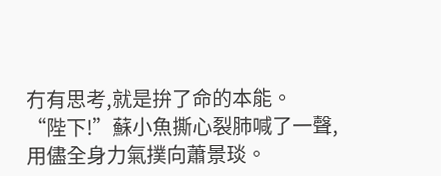冇有思考,就是拚了命的本能。
“陛下!”蘇小魚撕心裂肺喊了一聲,用儘全身力氣撲向蕭景琰。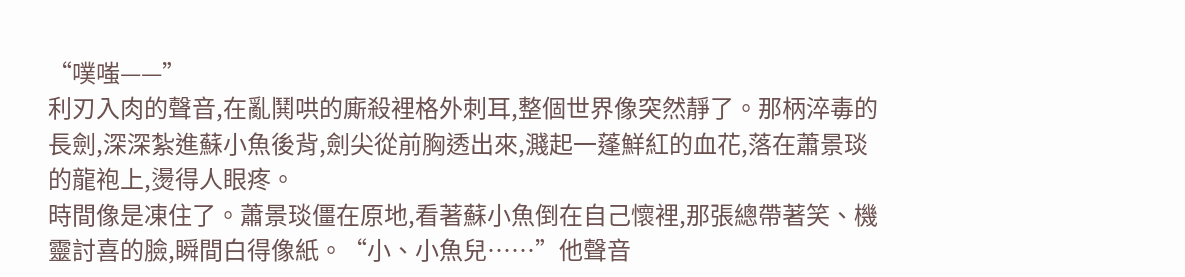“噗嗤——”
利刃入肉的聲音,在亂鬨哄的廝殺裡格外刺耳,整個世界像突然靜了。那柄淬毒的長劍,深深紮進蘇小魚後背,劍尖從前胸透出來,濺起一蓬鮮紅的血花,落在蕭景琰的龍袍上,燙得人眼疼。
時間像是凍住了。蕭景琰僵在原地,看著蘇小魚倒在自己懷裡,那張總帶著笑、機靈討喜的臉,瞬間白得像紙。“小、小魚兒……”他聲音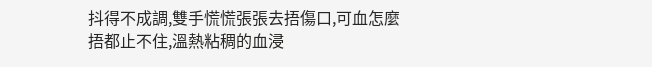抖得不成調,雙手慌慌張張去捂傷口,可血怎麼捂都止不住,溫熱粘稠的血浸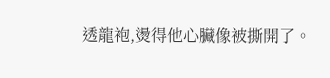透龍袍,燙得他心臟像被撕開了。